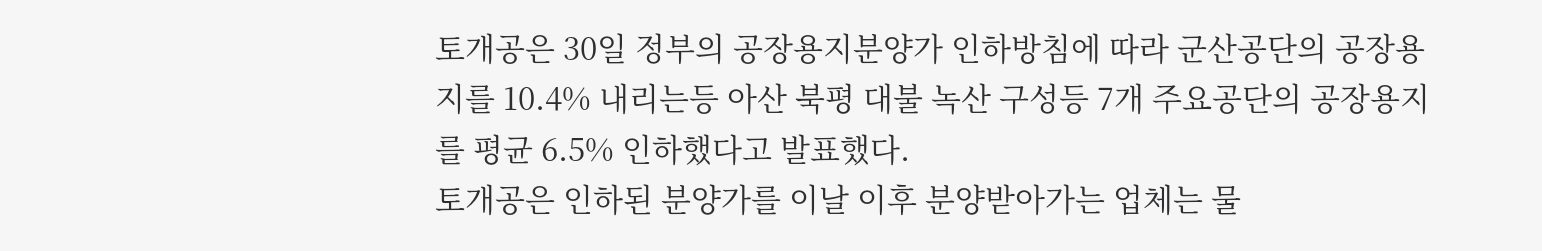토개공은 30일 정부의 공장용지분양가 인하방침에 따라 군산공단의 공장용
지를 10.4% 내리는등 아산 북평 대불 녹산 구성등 7개 주요공단의 공장용지
를 평균 6.5% 인하했다고 발표했다.
토개공은 인하된 분양가를 이날 이후 분양받아가는 업체는 물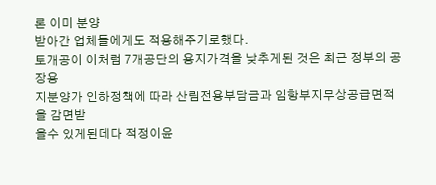론 이미 분양
받아간 업체들에게도 적용해주기로했다.
토개공이 이처럼 7개공단의 용지가격을 낮추게된 것은 최근 정부의 공장용
지분양가 인하정책에 따라 산림전용부담금과 임항부지무상공급면적을 감면받
을수 있게된데다 적정이윤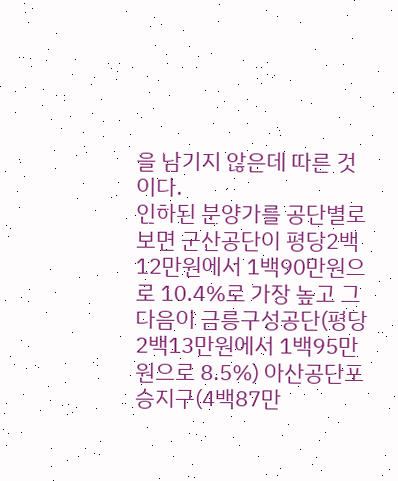을 남기지 않은데 따른 것이다.
인하된 분양가를 공단별로보면 군산공단이 평당2백12만원에서 1백90만원으
로 10.4%로 가장 높고 그 다음이 금릉구성공단(평당 2백13만원에서 1백95만
원으로 8.5%) 아산공단포승지구(4백87만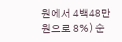원에서 4백48만원으로 8%) 순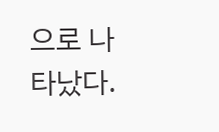으로 나
타났다.